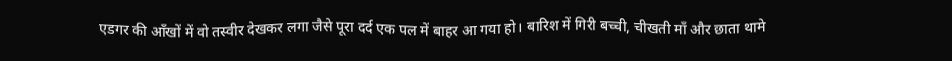एडगर की आँखों में वो तस्वीर देखकर लगा जैसे पूरा दर्द एक पल में बाहर आ गया हो। बारिश में गिरी बच्ची, चीखती माँ और छाता थामे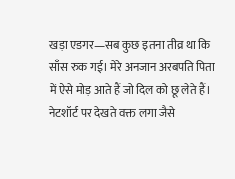खड़ा एडगर—सब कुछ इतना तीव्र था कि साँस रुक गई। मेरे अनजान अरबपति पिता में ऐसे मोड़ आते हैं जो दिल को छू लेते हैं। नेटशॉर्ट पर देखते वक्त लगा जैसे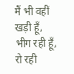मैं भी वहीं खड़ी हूँ, भीग रही हूँ, रो रही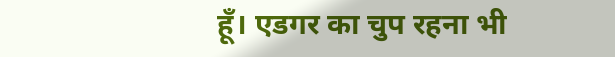हूँ। एडगर का चुप रहना भी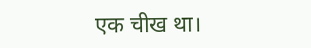एक चीख था।